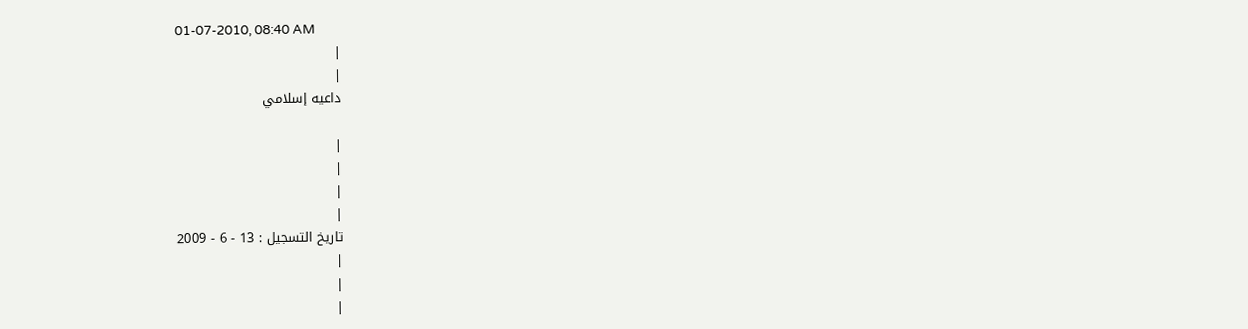01-07-2010, 08:40 AM
|
|
داعيه إسلامي

|
|
|
|
تاريخ التسجيل : 13 - 6 - 2009
|
|
|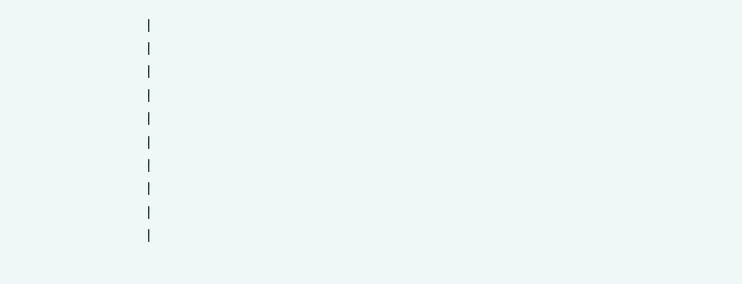|
|
|
|
|
|
|
|
|
|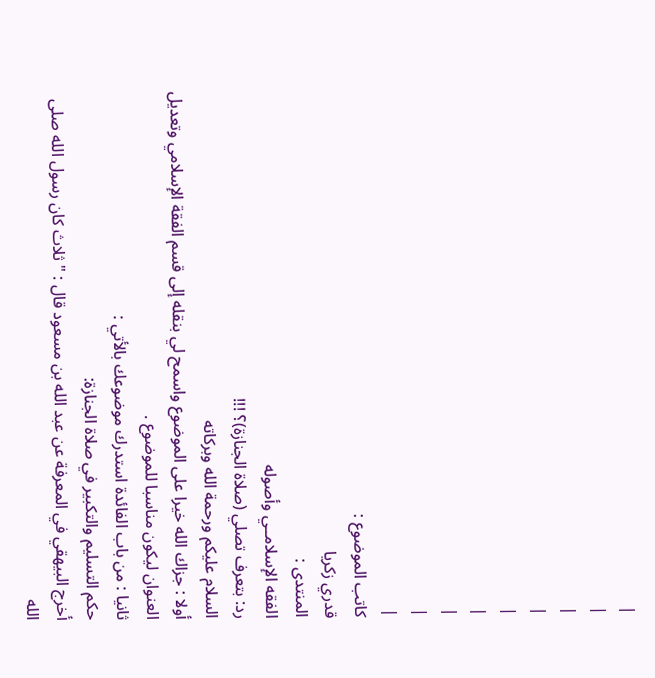|
|
|
|
|
|
|
|
|
كاتب الموضوع :
قدري زكريا
المنتدى :
الفقه الإسلامــي وأصوله
رد: بتعرف تصلي (صلاة الجنازة)؟ !!!
السلام عليكم ورحمة الله وبركاته
أولا : جزاك الله خيرا على الموضوع واسمح لي بنقله إلى قسم الفقة الإسلامي وتعديل العنوان ليكون مناسبا للموضوع .
ثانيا : من باب الفائدة استدرك موضوعك بالأتي :
حكم التسليم والتكبير في صلاة الجنازة:
أخرج البيهقي في المعرفة عن عبد الله بن مسعود قال : " ثلاث كان رسول الله صلى الله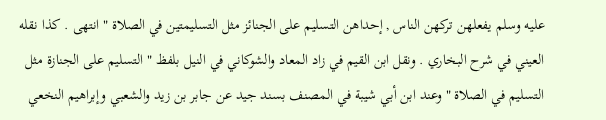عليه وسلم يفعلهن تركهن الناس , إحداهن التسليم على الجنائز مثل التسليمتين في الصلاة " انتهى . كذا نقله العيني في شرح البخاري . ونقل ابن القيم في زاد المعاد والشوكاني في النيل بلفظ " التسليم على الجنازة مثل التسليم في الصلاة " وعند ابن أبي شيبة في المصنف بسند جيد عن جابر بن زيد والشعبي وإبراهيم النخعي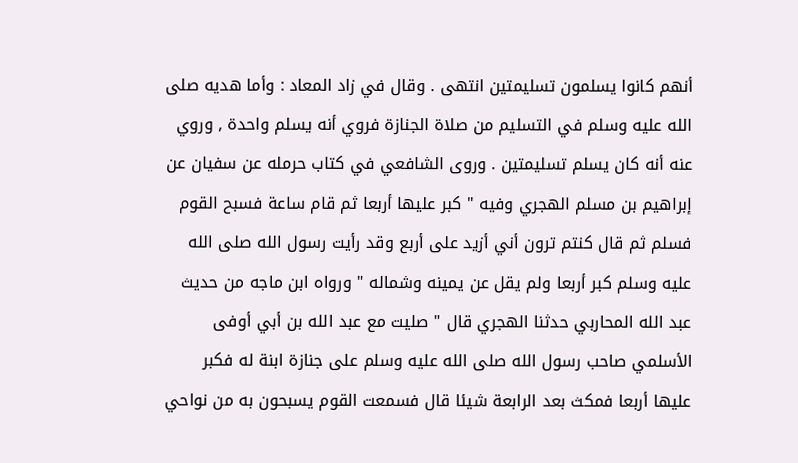أنهم كانوا يسلمون تسليمتين انتهى . وقال في زاد المعاد : وأما هديه صلى الله عليه وسلم في التسليم من صلاة الجنازة فروي أنه يسلم واحدة , وروي عنه أنه كان يسلم تسليمتين . وروى الشافعي في كتاب حرمله عن سفيان عن إبراهيم بن مسلم الهجري وفيه " كبر عليها أربعا ثم قام ساعة فسبح القوم فسلم ثم قال كنتم ترون أني أزيد على أربع وقد رأيت رسول الله صلى الله عليه وسلم كبر أربعا ولم يقل عن يمينه وشماله " ورواه ابن ماجه من حديث عبد الله المحاربي حدثنا الهجري قال " صليت مع عبد الله بن أبي أوفى الأسلمي صاحب رسول الله صلى الله عليه وسلم على جنازة ابنة له فكبر عليها أربعا فمكث بعد الرابعة شيئا قال فسمعت القوم يسبحون به من نواحي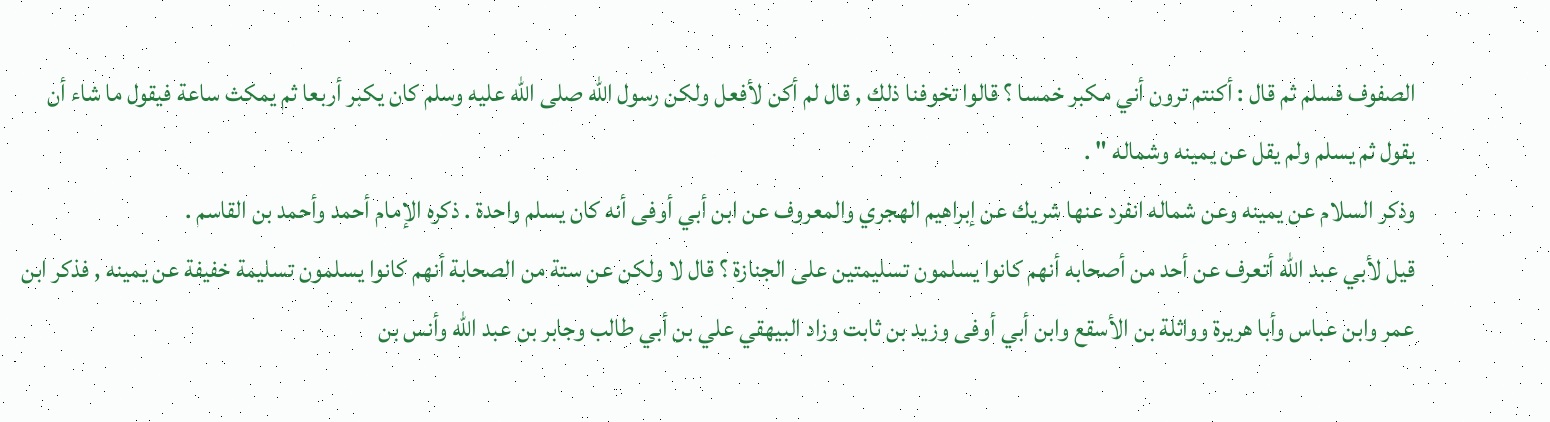الصفوف فسلم ثم قال : أكنتم ترون أني مكبر خمسا ؟ قالوا تخوفنا ذلك , قال لم أكن لأفعل ولكن رسول الله صلى الله عليه وسلم كان يكبر أربعا ثم يمكث ساعة فيقول ما شاء أن يقول ثم يسلم ولم يقل عن يمينه وشماله " .
وذكر السلام عن يمينه وعن شماله انفرد عنها شريك عن إبراهيم الهجري والمعروف عن ابن أبي أوفى أنه كان يسلم واحدة . ذكره الإمام أحمد وأحمد بن القاسم .
قيل لأبي عبد الله أتعرف عن أحد من أصحابه أنهم كانوا يسلمون تسليمتين على الجنازة ؟ قال لا ولكن عن ستة من الصحابة أنهم كانوا يسلمون تسليمة خفيفة عن يمينه , فذكر ابن عمر وابن عباس وأبا هريرة وواثلة بن الأسقع وابن أبي أوفى وزيد بن ثابت وزاد البيهقي علي بن أبي طالب وجابر بن عبد الله وأنس بن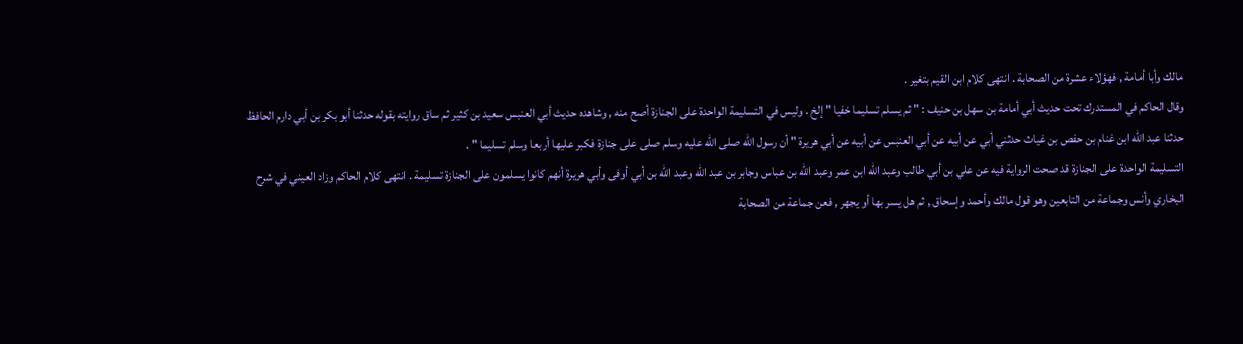مالك وأبا أمامة , فهؤلاء عشرة من الصحابة . انتهى كلام ابن القيم بتغير .
وقال الحاكم في المستدرك تحت حديث أبي أمامة بن سهل بن حنيف : " ثم يسلم تسليما خفيا " إلخ . وليس في التسليمة الواحدة على الجنازة أصح منه , وشاهده حديث أبي العنبس سعيد بن كثير ثم ساق روايته بقوله حدثنا أبو بكر بن أبي دارم الحافظ حدثنا عبد الله ابن غنام بن حفص بن غياث حدثني أبي عن أبيه عن أبي العنبس عن أبيه عن أبي هريرة " أن رسول الله صلى الله عليه وسلم صلى على جنازة فكبر عليها أربعا وسلم تسليما " .
التسليمة الواحدة على الجنازة قد صحت الرواية فيه عن علي بن أبي طالب وعبد الله ابن عمر وعبد الله بن عباس وجابر بن عبد الله وعبد الله بن أبي أوفى وأبي هريرة أنهم كانوا يسلمون على الجنازة تسليمة . انتهى كلام الحاكم وزاد العيني في شرح البخاري وأنس وجماعة من التابعين وهو قول مالك وأحمد وإسحاق , ثم هل يسر بها أو يجهر , فعن جماعة من الصحابة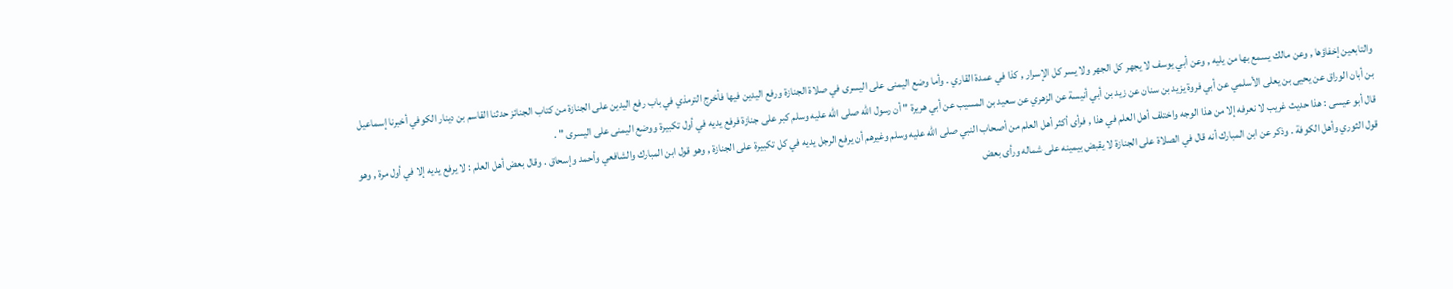والتابعين إخفاؤها , وعن مالك يسمع بها من يليه , وعن أبي يوسف لا يجهر كل الجهر ولا يسر كل الإسرار , كذا في عمدة القاري . وأما وضع اليمنى على اليسرى في صلاة الجنازة ورفع اليدين فيها فأخرج الترمذي في باب رفع اليدين على الجنازة من كتاب الجنائز حدثنا القاسم بن دينار الكوفي أخبرنا إسماعيل بن أبان الوراق عن يحيى بن يعلى الأسلمي عن أبي فروة يزيد بن سنان عن زيد بن أبي أنيسة عن الزهري عن سعيد بن المسيب عن أبي هريرة " أن رسول الله صلى الله عليه وسلم كبر على جنازة فرفع يديه في أول تكبيرة ووضع اليمنى على اليسرى " .
قال أبو عيسى : هذا حديث غريب لا نعرفه إلا من هذا الوجه واختلف أهل العلم في هذا , فرأى أكثر أهل العلم من أصحاب النبي صلى الله عليه وسلم وغيرهم أن يرفع الرجل يديه في كل تكبيرة على الجنازة , وهو قول ابن المبارك والشافعي وأحمد وإسحاق . وقال بعض أهل العلم : لا يرفع يديه إلا في أول مرة , وهو قول الثوري وأهل الكوفة . وذكر عن ابن المبارك أنه قال في الصلاة على الجنازة لا يقبض بيمينه على شماله ورأى بعض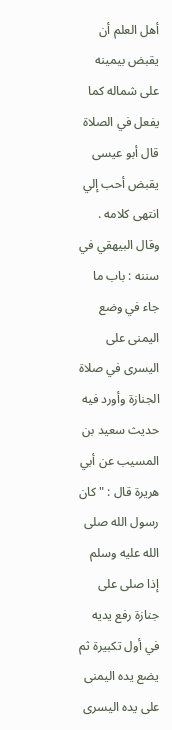أهل العلم أن يقبض بيمينه على شماله كما يفعل في الصلاة قال أبو عيسى يقبض أحب إلي انتهى كلامه .
وقال البيهقي في سننه : باب ما جاء في وضع اليمنى على اليسرى في صلاة الجنازة وأورد فيه حديث سعيد بن المسيب عن أبي هريرة قال : " كان رسول الله صلى الله عليه وسلم إذا صلى على جنازة رفع يديه في أول تكبيرة ثم يضع يده اليمنى على يده اليسرى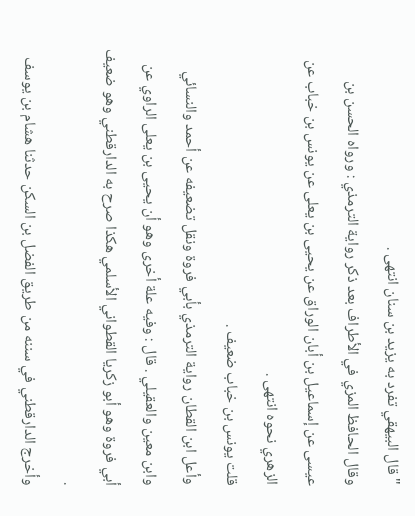" قال البيهقي تفرد به يزيد بن سنان انتهى .
وقال الحافظ المزي في الأطراف بعد ذكر رواية الترمذي : ورواه الحسن بن عيسى عن إسماعيل بن أبان الوراق عن يحيى بن يعلى عن يونس بن خباب عن الزهري نحوه انتهى .
قلت يونس بن خباب ضعيف .
وأعل ابن القطان رواية الترمذي بأبي فروة ونقل تضعيفه عن أحمد والنسائي وابن معين والعقيلي . قال : وفيه علة أخرى وهو أن يحيى بن يعلى الراوي عن أبي فروة وهو أبو زكريا القطواني الأسلمي هكذا صرح به الدارقطني وهو ضعيف .
وأخرج الدارقطني في سننه من طريق الفضل بن السكن حدثنا هشام بن يوسف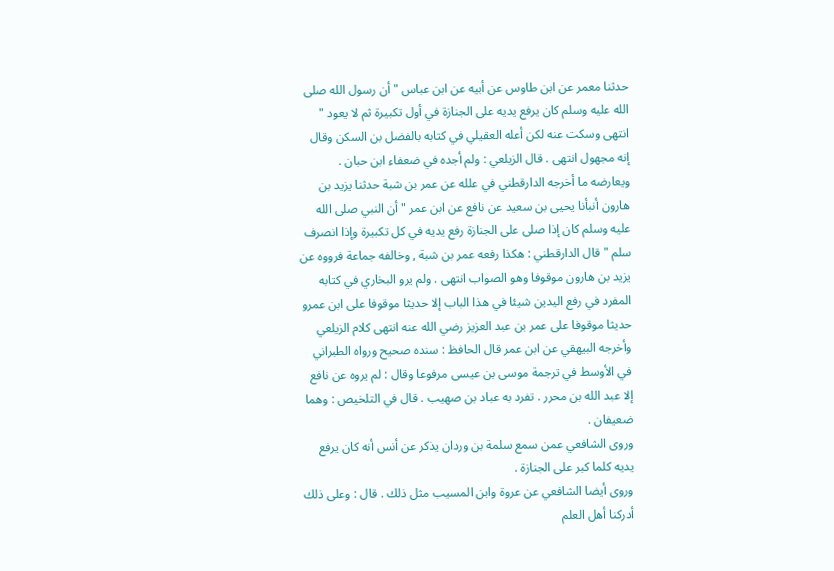حدثنا معمر عن ابن طاوس عن أبيه عن ابن عباس " أن رسول الله صلى الله عليه وسلم كان يرفع يديه على الجنازة في أول تكبيرة ثم لا يعود " انتهى وسكت عنه لكن أعله العقيلي في كتابه بالفضل بن السكن وقال إنه مجهول انتهى . قال الزيلعي : ولم أجده في ضعفاء ابن حبان . ويعارضه ما أخرجه الدارقطني في علله عن عمر بن شبة حدثنا يزيد بن هارون أنبأنا يحيى بن سعيد عن نافع عن ابن عمر " أن النبي صلى الله عليه وسلم كان إذا صلى على الجنازة رفع يديه في كل تكبيرة وإذا انصرف سلم " قال الدارقطني : هكذا رفعه عمر بن شبة , وخالفه جماعة فرووه عن يزيد بن هارون موقوفا وهو الصواب انتهى . ولم يرو البخاري في كتابه المفرد في رفع اليدين شيئا في هذا الباب إلا حديثا موقوفا على ابن عمرو حديثا موقوفا على عمر بن عبد العزيز رضي الله عنه انتهى كلام الزيلعي وأخرجه البيهقي عن ابن عمر قال الحافظ : سنده صحيح ورواه الطبراني في الأوسط في ترجمة موسى بن عيسى مرفوعا وقال : لم يروه عن نافع إلا عبد الله بن محرر . تفرد به عباد بن صهيب . قال في التلخيص : وهما ضعيفان .
وروى الشافعي عمن سمع سلمة بن وردان يذكر عن أنس أنه كان يرفع يديه كلما كبر على الجنازة .
وروى أيضا الشافعي عن عروة وابن المسيب مثل ذلك . قال : وعلى ذلك أدركنا أهل العلم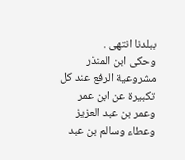ببلدنا انتهى .
وحكى ابن المنذر مشروعية الرفع عند كل تكبيرة عن ابن عمر وعمر بن عبد العزيز وعطاء وسالم بن عبد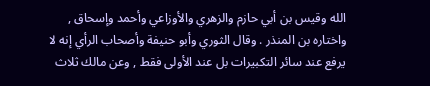الله وقيس بن أبي حازم والزهري والأوزاعي وأحمد وإسحاق , واختاره بن المنذر . وقال الثوري وأبو حنيفة وأصحاب الرأي إنه لا يرفع عند سائر التكبيرات بل عند الأولى فقط , وعن مالك ثلاث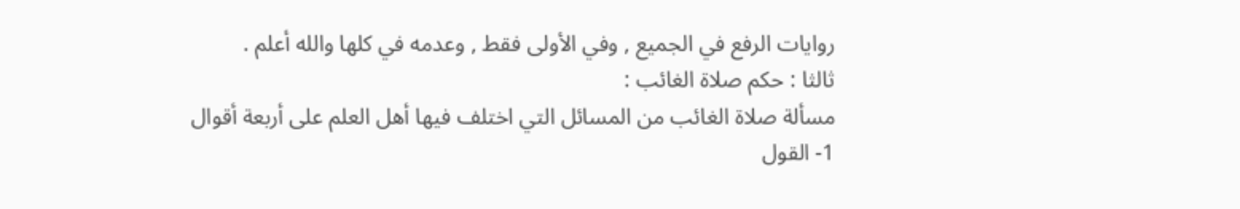روايات الرفع في الجميع , وفي الأولى فقط , وعدمه في كلها والله أعلم .
ثالثا : حكم صلاة الغائب :
مسألة صلاة الغائب من المسائل التي اختلف فيها أهل العلم على أربعة أقوال
1- القول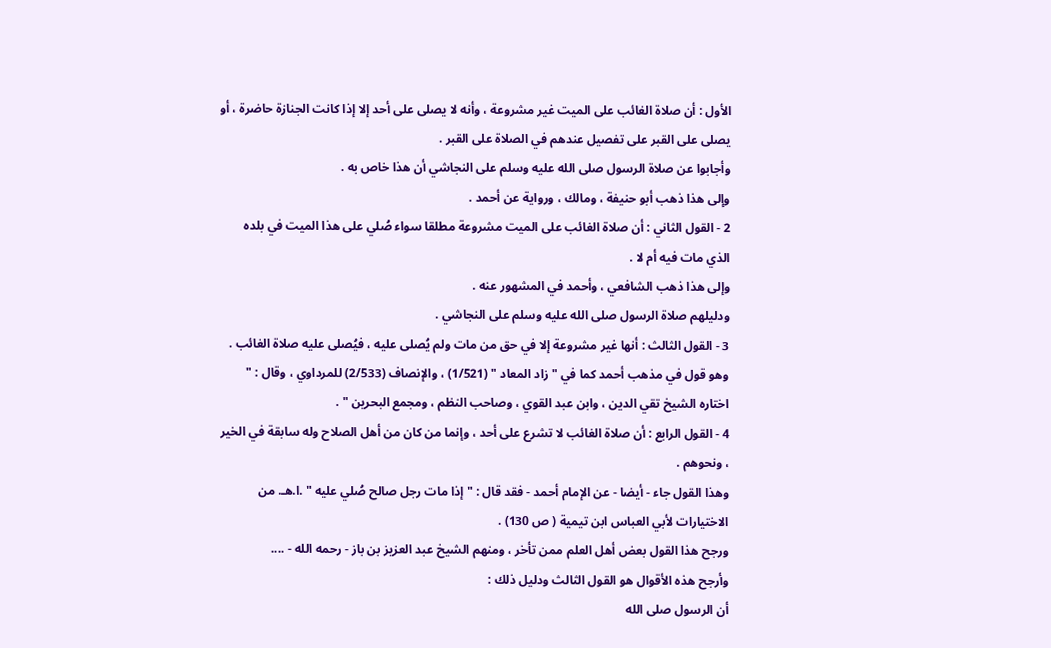الأول : أن صلاة الغائب على الميت غير مشروعة ، وأنه لا يصلى على أحد إلا إذا كانت الجنازة حاضرة ، أو يصلى على القبر على تفصيل عندهم في الصلاة على القبر .
وأجابوا عن صلاة الرسول صلى الله عليه وسلم على النجاشي أن هذا خاص به .
وإلى هذا ذهب أبو حنيفة ، ومالك ، ورواية عن أحمد .
2 - القول الثاني : أن صلاة الغائب على الميت مشروعة مطلقا سواء صُلي على هذا الميت في بلده الذي مات فيه أم لا .
وإلى هذا ذهب الشافعي ، وأحمد في المشهور عنه .
ودليلهم صلاة الرسول صلى الله عليه وسلم على النجاشي .
3 - القول الثالث : أنها غير مشروعة إلا في حق من مات ولم يُصلى عليه ، فيُصلى عليه صلاة الغائب .
وهو قول في مذهب أحمد كما في " زاد المعاد " (1/521) ، والإنصاف (2/533) للمرداوي ، وقال : " اختاره الشيخ تقي الدين ، وابن عبد القوي ، وصاحب النظم ، ومجمع البحرين " .
4 - القول الرابع : أن صلاة الغائب لا تشرع على أحد ، وإنما من كان من أهل الصلاح وله سابقة في الخير ، ونحوهم .
وهذا القول جاء - أيضا - عن الإمام أحمد - فقد قال : " إذا مات رجل صالح صُلي عليه " .ا.هـ. من الاختيارات لأبي العباس ابن تيمية ( ص 130) .
ورجح هذا القول بعض أهل العلم ممن تأخر ، ومنهم الشيخ عبد العزيز بن باز - رحمه الله - ....
وأرجح هذه الأقوال هو القول الثالث ودليل ذلك :
أن الرسول صلى الله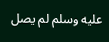عليه وسلم لم يصل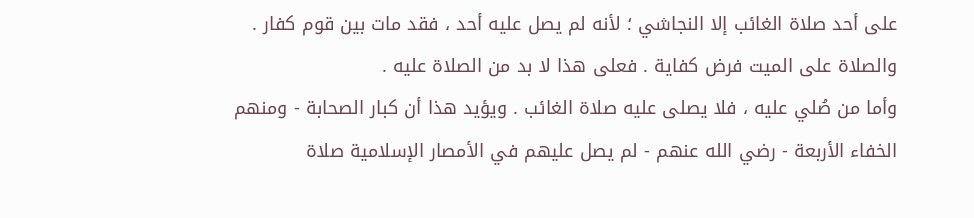على أحد صلاة الغائب إلا النجاشي ؛ لأنه لم يصل عليه أحد ، فقد مات بين قوم كفار .
والصلاة على الميت فرض كفاية . فعلى هذا لا بد من الصلاة عليه .
وأما من صُلي عليه ، فلا يصلى عليه صلاة الغائب . ويؤيد هذا أن كبار الصحابة - ومنهم الخفاء الأربعة - رضي الله عنهم - لم يصل عليهم في الأمصار الإسلامية صلاة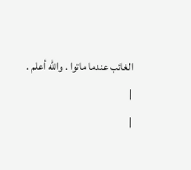الغائب عندما ماتوا . والله أعلم .
|
|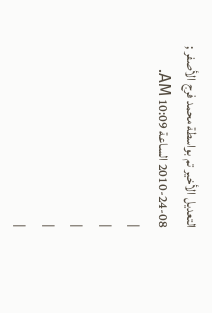التعديل الأخير تم بواسطة محمد فرج الأصفر ; 08-24-2010 الساعة 10:09 AM.
|
|
|
|
|